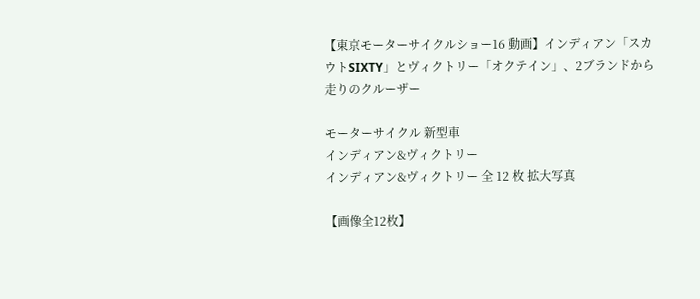【東京モーターサイクルショー16 動画】インディアン「スカウトSIXTY」とヴィクトリー「オクテイン」、2ブランドから走りのクルーザー

モーターサイクル 新型車
インディアン&ヴィクトリー
インディアン&ヴィクトリー 全 12 枚 拡大写真

【画像全12枚】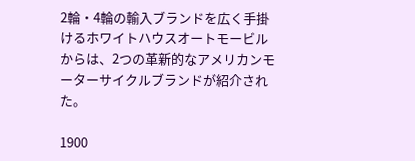2輪・4輪の輸入ブランドを広く手掛けるホワイトハウスオートモービルからは、2つの革新的なアメリカンモーターサイクルブランドが紹介された。

1900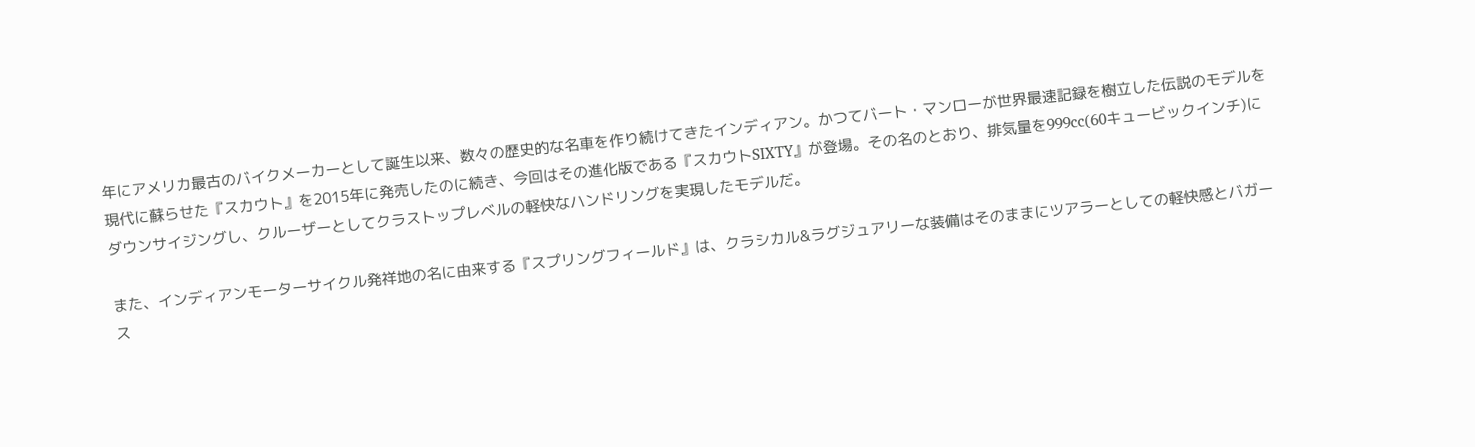年にアメリカ最古のバイクメーカーとして誕生以来、数々の歴史的な名車を作り続けてきたインディアン。かつてバート・マンローが世界最速記録を樹立した伝説のモデルを現代に蘇らせた『スカウト』を2015年に発売したのに続き、今回はその進化版である『スカウトSIXTY』が登場。その名のとおり、排気量を999cc(60キュービックインチ)にダウンサイジングし、クルーザーとしてクラストップレベルの軽快なハンドリングを実現したモデルだ。

また、インディアンモーターサイクル発祥地の名に由来する『スプリングフィールド』は、クラシカル&ラグジュアリーな装備はそのままにツアラーとしての軽快感とバガース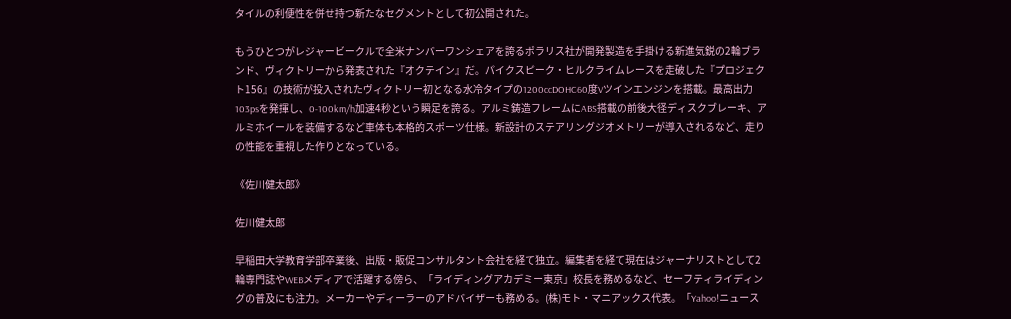タイルの利便性を併せ持つ新たなセグメントとして初公開された。

もうひとつがレジャービークルで全米ナンバーワンシェアを誇るポラリス社が開発製造を手掛ける新進気鋭の2輪ブランド、ヴィクトリーから発表された『オクテイン』だ。パイクスピーク・ヒルクライムレースを走破した『プロジェクト156』の技術が投入されたヴィクトリー初となる水冷タイプの1200ccDOHC60度Vツインエンジンを搭載。最高出力103psを発揮し、0-100km/h加速4秒という瞬足を誇る。アルミ鋳造フレームにABS搭載の前後大径ディスクブレーキ、アルミホイールを装備するなど車体も本格的スポーツ仕様。新設計のステアリングジオメトリーが導入されるなど、走りの性能を重視した作りとなっている。

《佐川健太郎》

佐川健太郎

早稲田大学教育学部卒業後、出版・販促コンサルタント会社を経て独立。編集者を経て現在はジャーナリストとして2輪専門誌やWEBメディアで活躍する傍ら、「ライディングアカデミー東京」校長を務めるなど、セーフティライディングの普及にも注力。メーカーやディーラーのアドバイザーも務める。(株)モト・マニアックス代表。「Yahoo!ニュース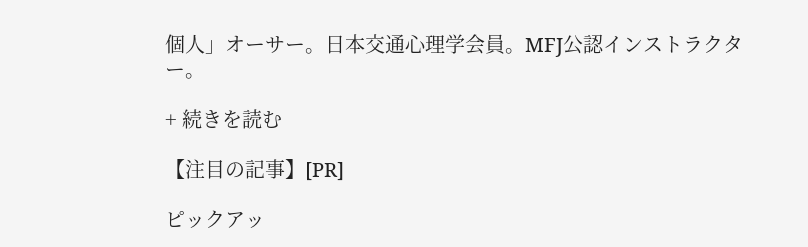個人」オーサー。日本交通心理学会員。MFJ公認インストラクター。

+ 続きを読む

【注目の記事】[PR]

ピックアッ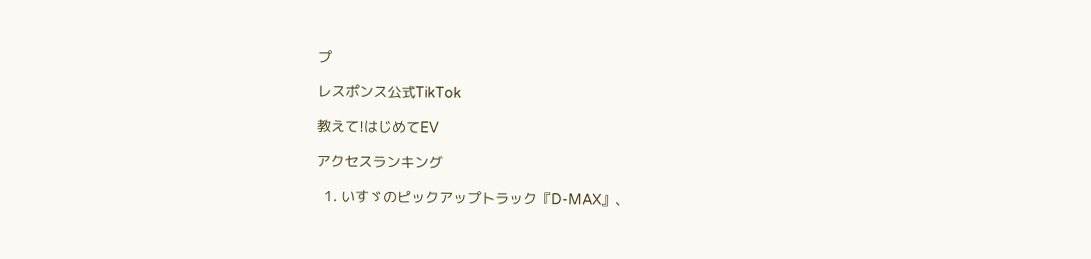プ

レスポンス公式TikTok

教えて!はじめてEV

アクセスランキング

  1. いすゞのピックアップトラック『D-MAX』、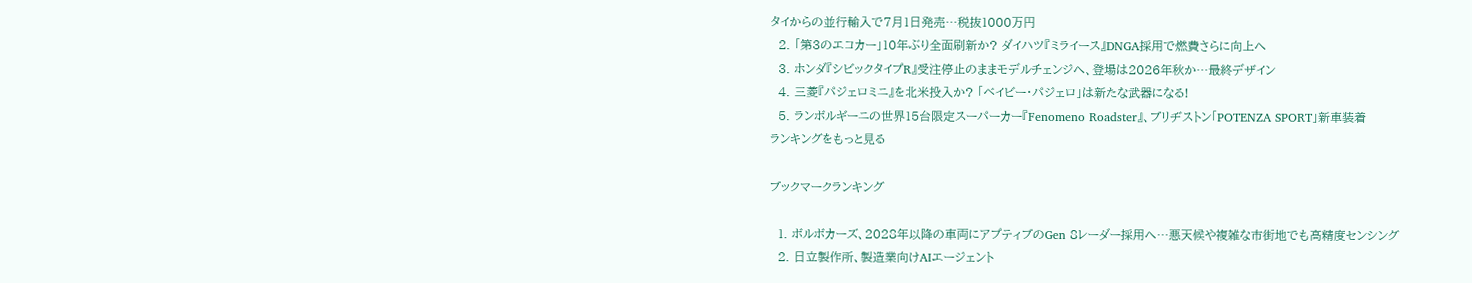タイからの並行輸入で7月1日発売…税抜1000万円
  2. 「第3のエコカー」10年ぶり全面刷新か? ダイハツ『ミライース』DNGA採用で燃費さらに向上へ
  3. ホンダ『シビックタイプR』受注停止のままモデルチェンジへ、登場は2026年秋か…最終デザイン
  4. 三菱『パジェロミニ』を北米投入か? 「ベイビー・パジェロ」は新たな武器になる!
  5. ランボルギーニの世界15台限定スーパーカー『Fenomeno Roadster』、ブリヂストン「POTENZA SPORT」新車装着
ランキングをもっと見る

ブックマークランキング

  1. ボルボカーズ、2028年以降の車両にアプティブのGen 8レーダー採用へ…悪天候や複雑な市街地でも高精度センシング
  2. 日立製作所、製造業向けAIエージェント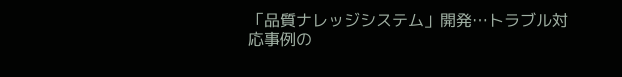「品質ナレッジシステム」開発…トラブル対応事例の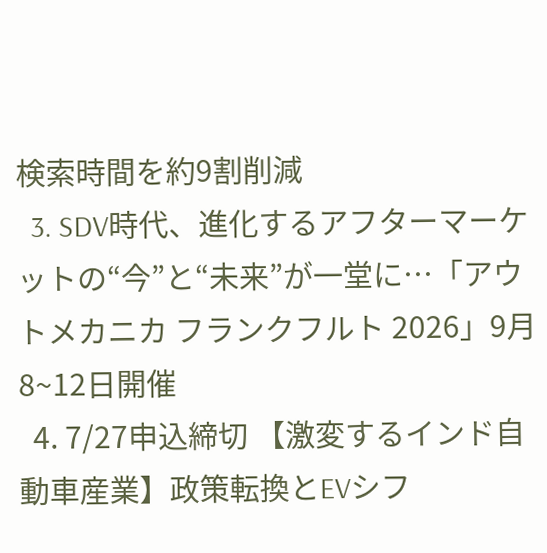検索時間を約9割削減
  3. SDV時代、進化するアフターマーケットの“今”と“未来”が一堂に…「アウトメカニカ フランクフルト 2026」9月8~12日開催
  4. 7/27申込締切 【激変するインド自動車産業】政策転換とEVシフ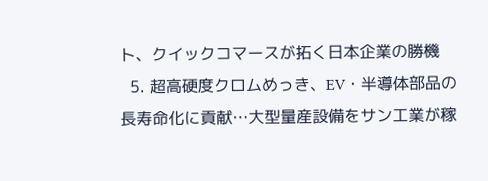ト、クイックコマースが拓く日本企業の勝機
  5. 超高硬度クロムめっき、EV・半導体部品の長寿命化に貢献…大型量産設備をサン工業が稼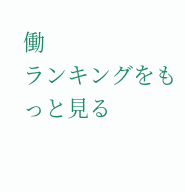働
ランキングをもっと見る